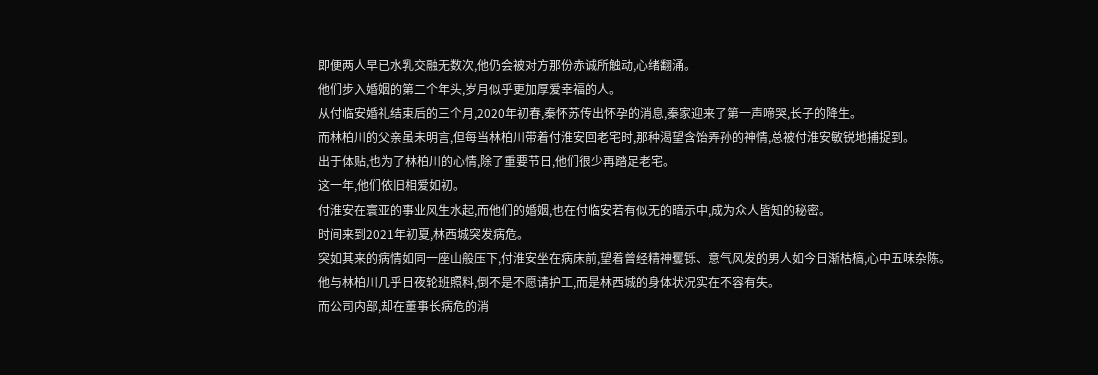即便两人早已水乳交融无数次,他仍会被对方那份赤诚所触动,心绪翻涌。
他们步入婚姻的第二个年头,岁月似乎更加厚爱幸福的人。
从付临安婚礼结束后的三个月,2020年初春,秦怀苏传出怀孕的消息,秦家迎来了第一声啼哭,长子的降生。
而林柏川的父亲虽未明言,但每当林柏川带着付淮安回老宅时,那种渴望含饴弄孙的神情,总被付淮安敏锐地捕捉到。
出于体贴,也为了林柏川的心情,除了重要节日,他们很少再踏足老宅。
这一年,他们依旧相爱如初。
付淮安在寰亚的事业风生水起,而他们的婚姻,也在付临安若有似无的暗示中,成为众人皆知的秘密。
时间来到2021年初夏,林西城突发病危。
突如其来的病情如同一座山般压下,付淮安坐在病床前,望着曾经精神矍铄、意气风发的男人如今日渐枯槁,心中五味杂陈。
他与林柏川几乎日夜轮班照料,倒不是不愿请护工,而是林西城的身体状况实在不容有失。
而公司内部,却在董事长病危的消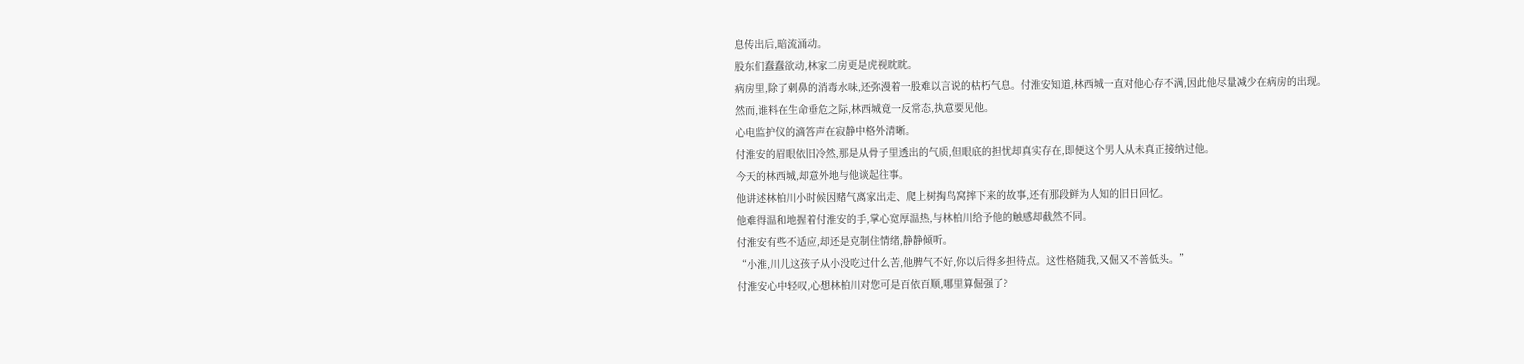息传出后,暗流涌动。
股东们蠢蠢欲动,林家二房更是虎视眈眈。
病房里,除了刺鼻的消毒水味,还弥漫着一股难以言说的枯朽气息。付淮安知道,林西城一直对他心存不满,因此他尽量减少在病房的出现。
然而,谁料在生命垂危之际,林西城竟一反常态,执意要见他。
心电监护仪的滴答声在寂静中格外清晰。
付淮安的眉眼依旧冷然,那是从骨子里透出的气质,但眼底的担忧却真实存在,即便这个男人从未真正接纳过他。
今天的林西城,却意外地与他谈起往事。
他讲述林柏川小时候因赌气离家出走、爬上树掏鸟窝摔下来的故事,还有那段鲜为人知的旧日回忆。
他难得温和地握着付淮安的手,掌心宽厚温热,与林柏川给予他的触感却截然不同。
付淮安有些不适应,却还是克制住情绪,静静倾听。
“小淮,川儿这孩子从小没吃过什么苦,他脾气不好,你以后得多担待点。这性格随我,又倔又不善低头。”
付淮安心中轻叹,心想林柏川对您可是百依百顺,哪里算倔强了?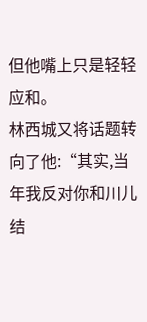但他嘴上只是轻轻应和。
林西城又将话题转向了他:“其实,当年我反对你和川儿结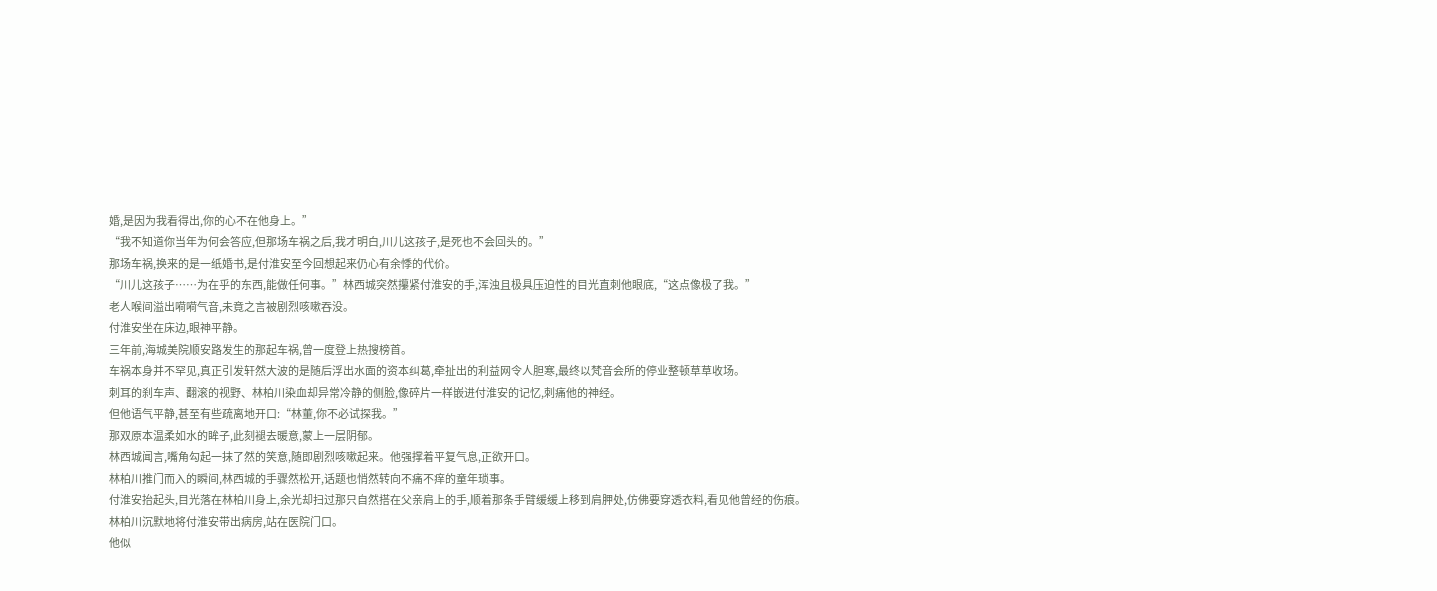婚,是因为我看得出,你的心不在他身上。”
“我不知道你当年为何会答应,但那场车祸之后,我才明白,川儿这孩子,是死也不会回头的。”
那场车祸,换来的是一纸婚书,是付淮安至今回想起来仍心有余悸的代价。
“川儿这孩子……为在乎的东西,能做任何事。”林西城突然攥紧付淮安的手,浑浊且极具压迫性的目光直刺他眼底,“这点像极了我。”
老人喉间溢出嗬嗬气音,未竟之言被剧烈咳嗽吞没。
付淮安坐在床边,眼神平静。
三年前,海城美院顺安路发生的那起车祸,曾一度登上热搜榜首。
车祸本身并不罕见,真正引发轩然大波的是随后浮出水面的资本纠葛,牵扯出的利益网令人胆寒,最终以梵音会所的停业整顿草草收场。
刺耳的刹车声、翻滚的视野、林柏川染血却异常冷静的侧脸,像碎片一样嵌进付淮安的记忆,刺痛他的神经。
但他语气平静,甚至有些疏离地开口:“林董,你不必试探我。”
那双原本温柔如水的眸子,此刻褪去暖意,蒙上一层阴郁。
林西城闻言,嘴角勾起一抹了然的笑意,随即剧烈咳嗽起来。他强撑着平复气息,正欲开口。
林柏川推门而入的瞬间,林西城的手骤然松开,话题也悄然转向不痛不痒的童年琐事。
付淮安抬起头,目光落在林柏川身上,余光却扫过那只自然搭在父亲肩上的手,顺着那条手臂缓缓上移到肩胛处,仿佛要穿透衣料,看见他曾经的伤痕。
林柏川沉默地将付淮安带出病房,站在医院门口。
他似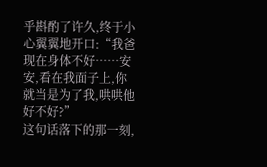乎斟酌了许久,终于小心翼翼地开口:“我爸现在身体不好……安安,看在我面子上,你就当是为了我,哄哄他好不好?”
这句话落下的那一刻,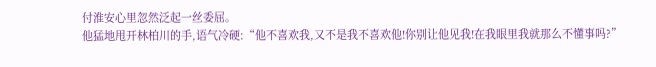付淮安心里忽然泛起一丝委屈。
他猛地甩开林柏川的手,语气冷硬:“他不喜欢我,又不是我不喜欢他!你别让他见我!在我眼里我就那么不懂事吗?”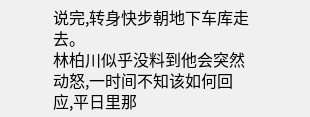说完,转身快步朝地下车库走去。
林柏川似乎没料到他会突然动怒,一时间不知该如何回应,平日里那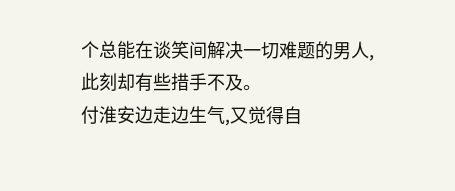个总能在谈笑间解决一切难题的男人,此刻却有些措手不及。
付淮安边走边生气,又觉得自